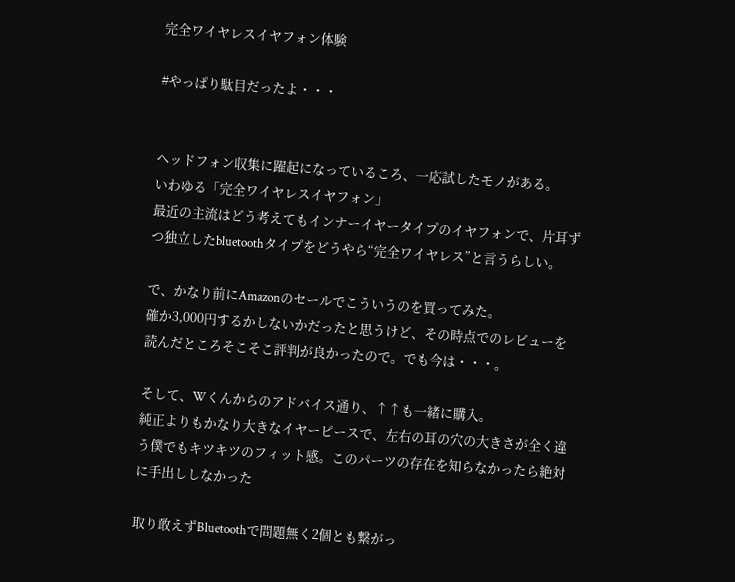完全ワイヤレスイヤフォン体験

#やっぱり駄目だったよ・・・


ヘッドフォン収集に躍起になっているころ、一応試したモノがある。
いわゆる「完全ワイヤレスイヤフォン」
最近の主流はどう考えてもインナーイヤータイプのイヤフォンで、片耳ず
つ独立したbluetoothタイプをどうやら“完全ワイヤレス”と言うらしい。

で、かなり前にAmazonのセールでこういうのを買ってみた。
確か3,000円するかしないかだったと思うけど、その時点でのレビューを
読んだところそこそこ評判が良かったので。でも今は・・・。

そして、Wくんからのアドバイス通り、↑↑も一緒に購入。
純正よりもかなり大きなイヤーピースで、左右の耳の穴の大きさが全く違
う僕でもキツキツのフィット感。このパーツの存在を知らなかったら絶対
に手出ししなかった

取り敢えずBluetoothで問題無く2個とも繋がっ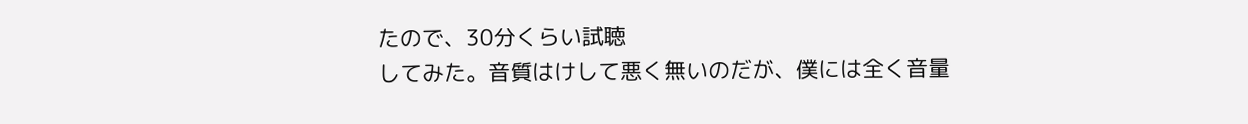たので、30分くらい試聴
してみた。音質はけして悪く無いのだが、僕には全く音量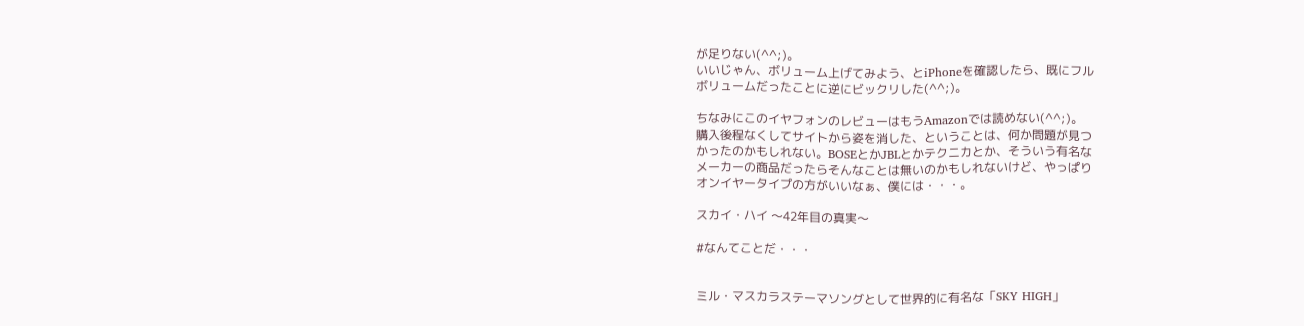が足りない(^^;)。
いいじゃん、ボリューム上げてみよう、とiPhoneを確認したら、既にフル
ボリュームだったことに逆にビックリした(^^;)。

ちなみにこのイヤフォンのレビューはもうAmazonでは読めない(^^;)。
購入後程なくしてサイトから姿を消した、ということは、何か問題が見つ
かったのかもしれない。BOSEとかJBLとかテクニカとか、そういう有名な
メーカーの商品だったらそんなことは無いのかもしれないけど、やっぱり
オンイヤータイプの方がいいなぁ、僕には・・・。

スカイ・ハイ 〜42年目の真実〜

#なんてことだ・・・


ミル・マスカラステーマソングとして世界的に有名な「SKY HIGH」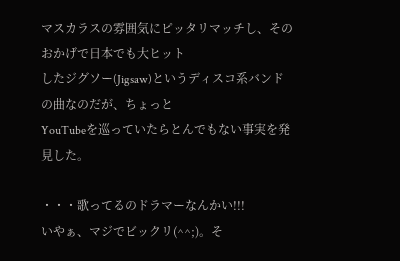マスカラスの雰囲気にピッタリマッチし、そのおかげで日本でも大ヒット
したジグソー(Jigsaw)というディスコ系バンドの曲なのだが、ちょっと
YouTubeを巡っていたらとんでもない事実を発見した。

・・・歌ってるのドラマーなんかい!!!
いやぁ、マジでビックリ(^^;)。そ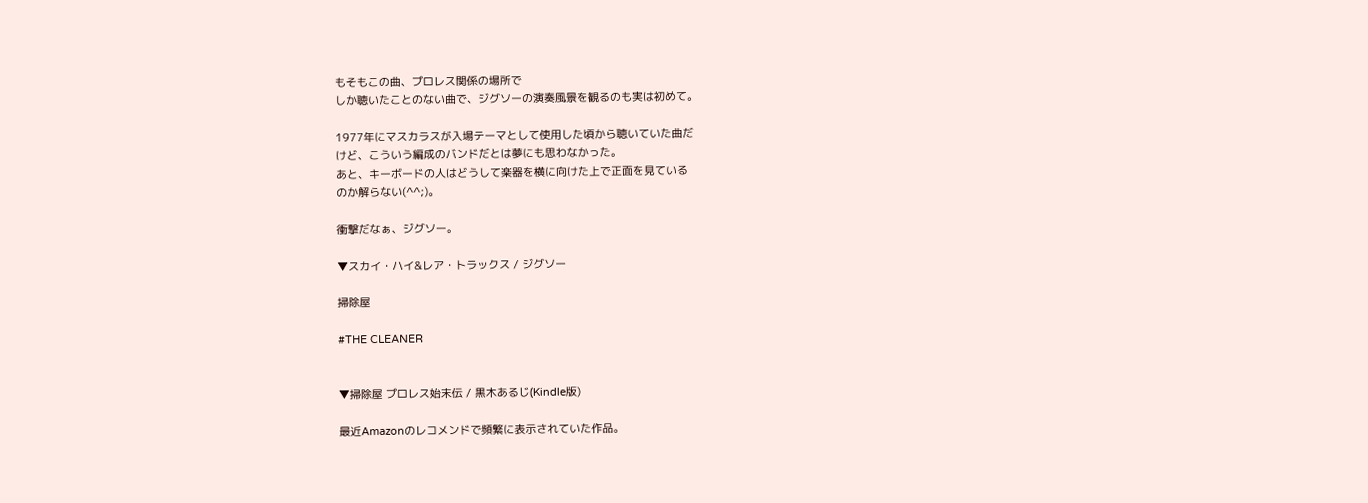もそもこの曲、プロレス関係の場所で
しか聴いたことのない曲で、ジグソーの演奏風景を観るのも実は初めて。

1977年にマスカラスが入場テーマとして使用した頃から聴いていた曲だ
けど、こういう編成のバンドだとは夢にも思わなかった。
あと、キーボードの人はどうして楽器を横に向けた上で正面を見ている
のか解らない(^^;)。

衝撃だなぁ、ジグソー。

▼スカイ・ハイ&レア・トラックス / ジグソー

掃除屋

#THE CLEANER


▼掃除屋 プロレス始末伝 / 黒木あるじ(Kindle版)

最近Amazonのレコメンドで頻繁に表示されていた作品。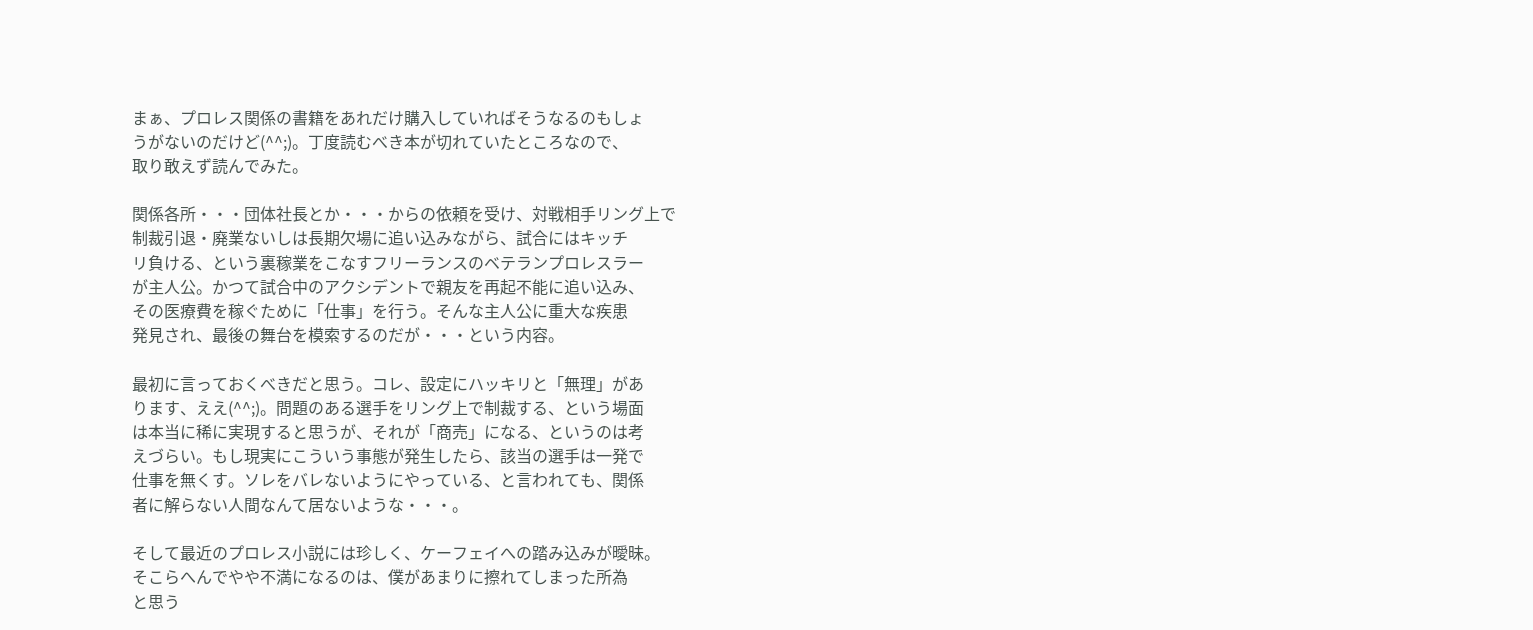まぁ、プロレス関係の書籍をあれだけ購入していればそうなるのもしょ
うがないのだけど(^^;)。丁度読むべき本が切れていたところなので、
取り敢えず読んでみた。

関係各所・・・団体社長とか・・・からの依頼を受け、対戦相手リング上で
制裁引退・廃業ないしは長期欠場に追い込みながら、試合にはキッチ
リ負ける、という裏稼業をこなすフリーランスのベテランプロレスラー
が主人公。かつて試合中のアクシデントで親友を再起不能に追い込み、
その医療費を稼ぐために「仕事」を行う。そんな主人公に重大な疾患
発見され、最後の舞台を模索するのだが・・・という内容。

最初に言っておくべきだと思う。コレ、設定にハッキリと「無理」があ
ります、ええ(^^;)。問題のある選手をリング上で制裁する、という場面
は本当に稀に実現すると思うが、それが「商売」になる、というのは考
えづらい。もし現実にこういう事態が発生したら、該当の選手は一発で
仕事を無くす。ソレをバレないようにやっている、と言われても、関係
者に解らない人間なんて居ないような・・・。

そして最近のプロレス小説には珍しく、ケーフェイへの踏み込みが曖昧。
そこらへんでやや不満になるのは、僕があまりに擦れてしまった所為
と思う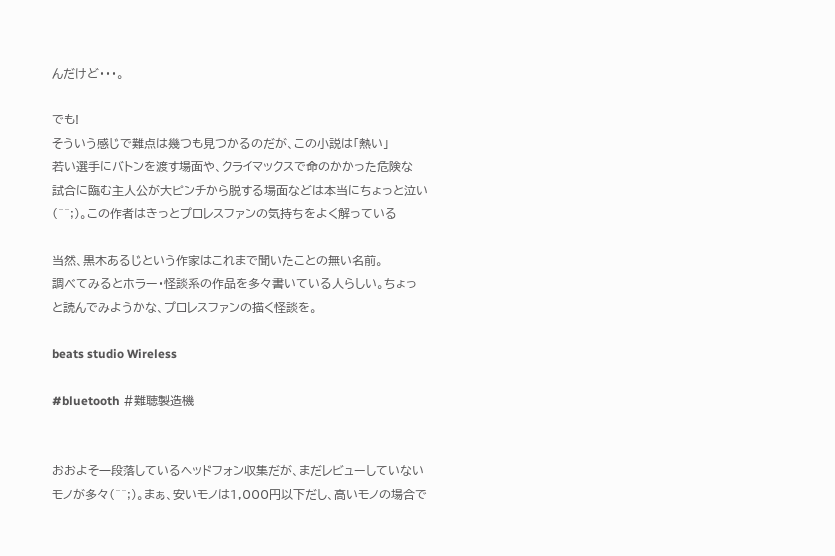んだけど・・・。

でも!
そういう感じで難点は幾つも見つかるのだが、この小説は「熱い」
若い選手にバトンを渡す場面や、クライマックスで命のかかった危険な
試合に臨む主人公が大ピンチから脱する場面などは本当にちょっと泣い
(^^;)。この作者はきっとプロレスファンの気持ちをよく解っている

当然、黒木あるじという作家はこれまで聞いたことの無い名前。
調べてみるとホラー・怪談系の作品を多々書いている人らしい。ちょっ
と読んでみようかな、プロレスファンの描く怪談を。

beats studio Wireless

#bluetooth #難聴製造機


おおよそ一段落しているヘッドフォン収集だが、まだレビューしていない
モノが多々(^^;)。まぁ、安いモノは1,000円以下だし、高いモノの場合で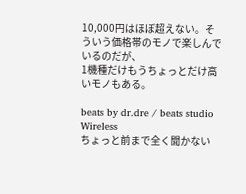10,000円はほぼ超えない。そういう価格帯のモノで楽しんでいるのだが、
1機種だけもうちょっとだけ高いモノもある。

beats by dr.dre / beats studio Wireless
ちょっと前まで全く聞かない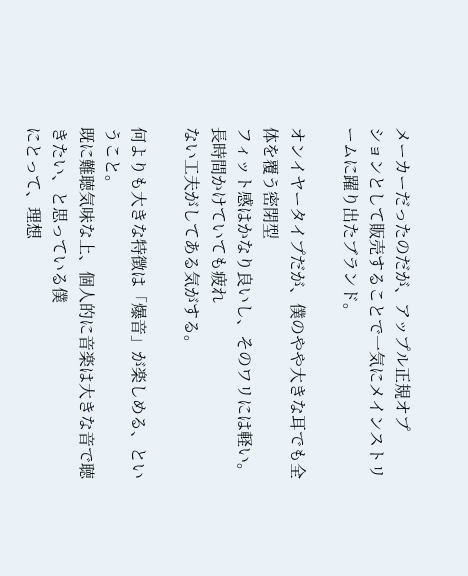メーカーだったのだが、アップル正規オプ
ションとして販売することで一気にメインストリームに躍り出たブランド。

オンイヤータイプだが、僕のやや大きな耳でも全体を覆う密閉型
フィット感はかなり良いし、そのワリには軽い。長時間かけていても疲れ
ない工夫がしてある気がする。

何よりも大きな特徴は「爆音」が楽しめる、ということ。
既に難聴気味な上、個人的に音楽は大きな音で聴きたい、と思っている僕
にとって、理想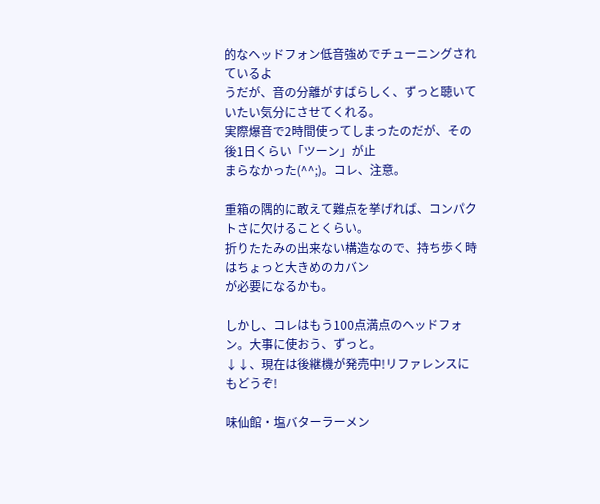的なヘッドフォン低音強めでチューニングされているよ
うだが、音の分離がすばらしく、ずっと聴いていたい気分にさせてくれる。
実際爆音で2時間使ってしまったのだが、その後1日くらい「ツーン」が止
まらなかった(^^;)。コレ、注意。

重箱の隅的に敢えて難点を挙げれば、コンパクトさに欠けることくらい。
折りたたみの出来ない構造なので、持ち歩く時はちょっと大きめのカバン
が必要になるかも。

しかし、コレはもう100点満点のヘッドフォン。大事に使おう、ずっと。
↓↓、現在は後継機が発売中!リファレンスにもどうぞ!

味仙館・塩バターラーメン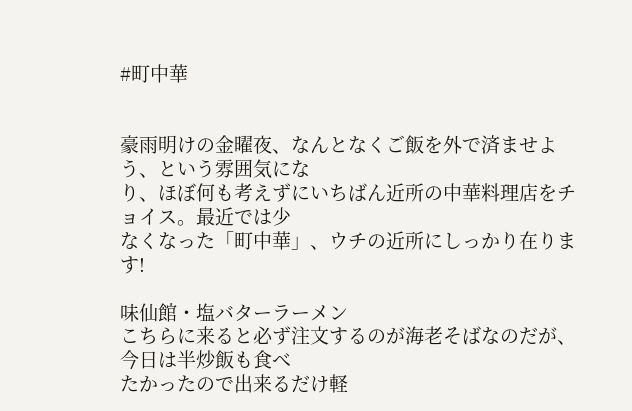#町中華


豪雨明けの金曜夜、なんとなくご飯を外で済ませよう、という雰囲気にな
り、ほぼ何も考えずにいちばん近所の中華料理店をチョイス。最近では少
なくなった「町中華」、ウチの近所にしっかり在ります!

味仙館・塩バターラーメン
こちらに来ると必ず注文するのが海老そばなのだが、今日は半炒飯も食べ
たかったので出来るだけ軽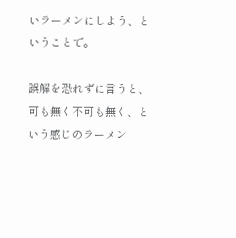いラーメンにしよう、ということで。

誤解を恐れずに言うと、可も無く不可も無く、という感じのラーメン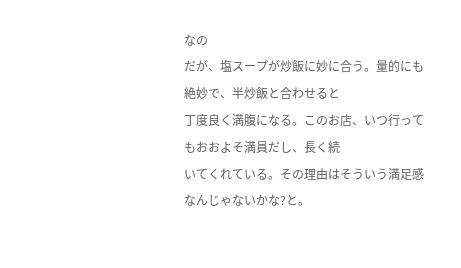なの
だが、塩スープが炒飯に妙に合う。量的にも絶妙で、半炒飯と合わせると
丁度良く満腹になる。このお店、いつ行ってもおおよそ満員だし、長く続
いてくれている。その理由はそういう満足感なんじゃないかな?と。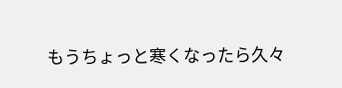もうちょっと寒くなったら久々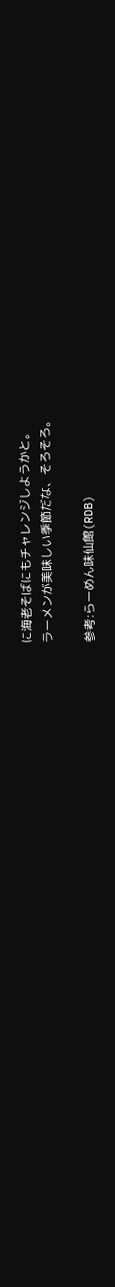に海老そばにもチャレンジしようかと。
ラーメンが美味しい季節だな、そろそろ。

参考:らーめん味仙館(RDB)